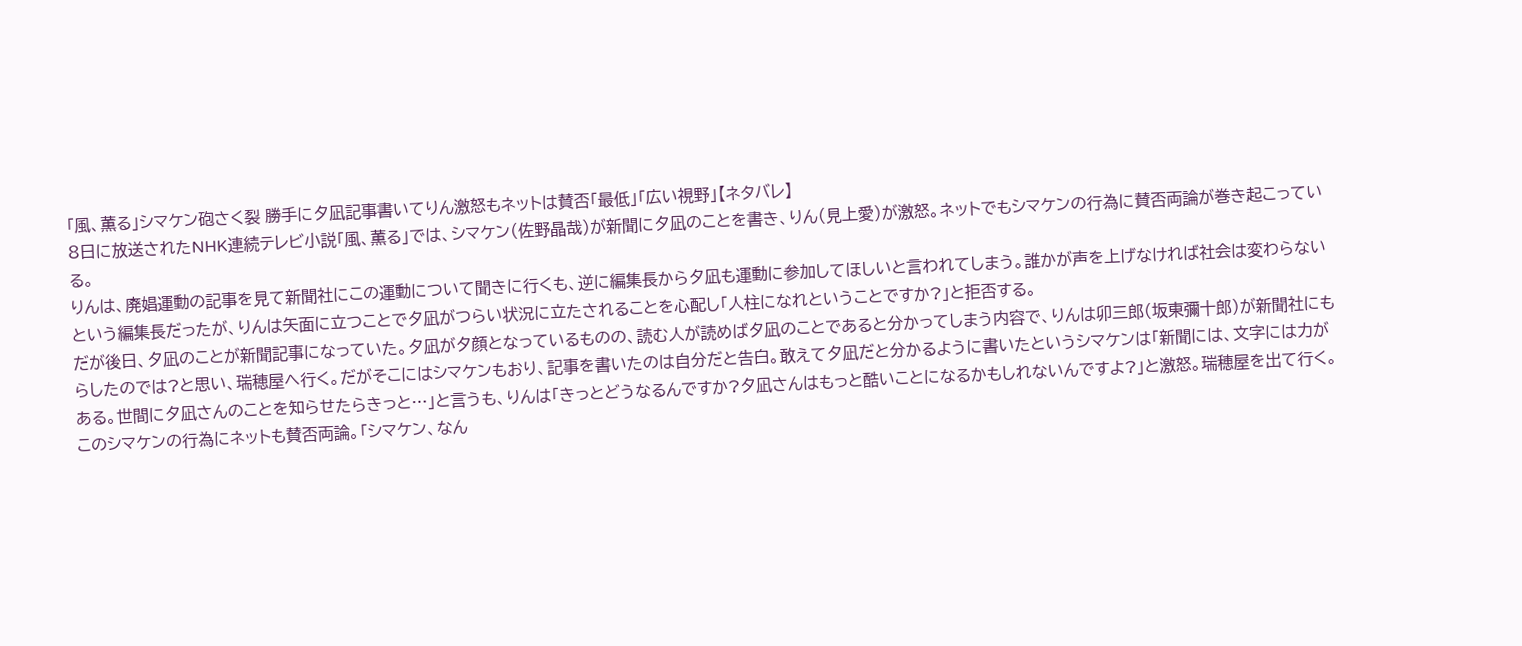「風、薫る」シマケン砲さく裂 勝手に夕凪記事書いてりん激怒もネットは賛否「最低」「広い視野」【ネタバレ】
8日に放送されたNHK連続テレビ小説「風、薫る」では、シマケン(佐野晶哉)が新聞に夕凪のことを書き、りん(見上愛)が激怒。ネットでもシマケンの行為に賛否両論が巻き起こっている。
りんは、廃娼運動の記事を見て新聞社にこの運動について聞きに行くも、逆に編集長から夕凪も運動に参加してほしいと言われてしまう。誰かが声を上げなければ社会は変わらないという編集長だったが、りんは矢面に立つことで夕凪がつらい状況に立たされることを心配し「人柱になれということですか?」と拒否する。
だが後日、夕凪のことが新聞記事になっていた。夕凪が夕顔となっているものの、読む人が読めば夕凪のことであると分かってしまう内容で、りんは卯三郎(坂東彌十郎)が新聞社にもらしたのでは?と思い、瑞穂屋へ行く。だがそこにはシマケンもおり、記事を書いたのは自分だと告白。敢えて夕凪だと分かるように書いたというシマケンは「新聞には、文字には力がある。世間に夕凪さんのことを知らせたらきっと…」と言うも、りんは「きっとどうなるんですか?夕凪さんはもっと酷いことになるかもしれないんですよ?」と激怒。瑞穂屋を出て行く。
このシマケンの行為にネットも賛否両論。「シマケン、なん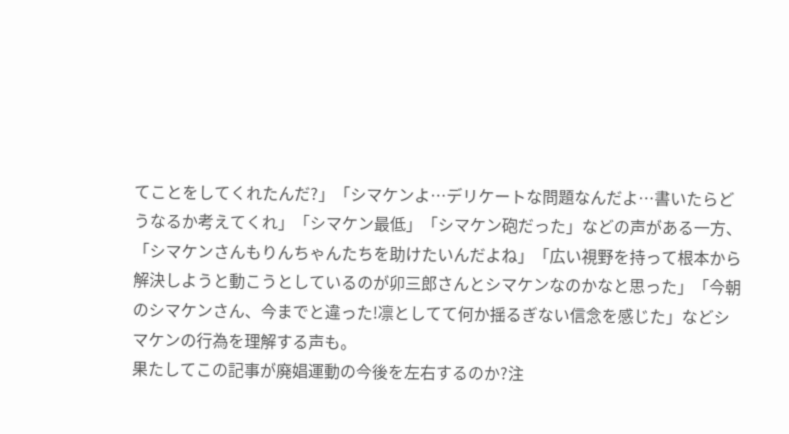てことをしてくれたんだ?」「シマケンよ…デリケートな問題なんだよ…書いたらどうなるか考えてくれ」「シマケン最低」「シマケン砲だった」などの声がある一方、「シマケンさんもりんちゃんたちを助けたいんだよね」「広い視野を持って根本から解決しようと動こうとしているのが卯三郎さんとシマケンなのかなと思った」「今朝のシマケンさん、今までと違った!凛としてて何か揺るぎない信念を感じた」などシマケンの行為を理解する声も。
果たしてこの記事が廃娼運動の今後を左右するのか?注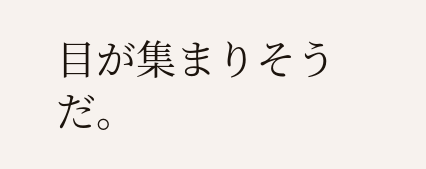目が集まりそうだ。